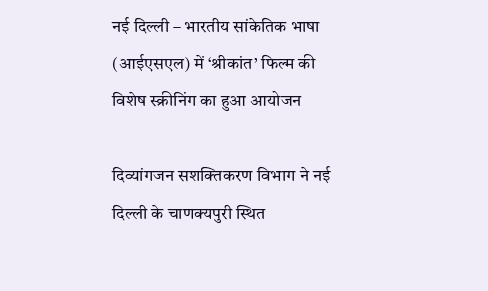नई दिल्ली – भारतीय सांकेतिक भाषा (आईएसएल) में ‘श्रीकांत’ फिल्म की विशेष स्क्रीनिंग का हुआ आयोजन

दिव्यांगजन सशक्तिकरण विभाग ने नई दिल्ली के चाणक्यपुरी स्थित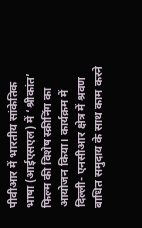पीवीआर में भारतीय सांकेतिक भाषा (आईएसएल) में ‘श्रीकांत’ फिल्म की विशेष स्क्रीनिंग का आयोजन किया। कार्यक्रम में दिल्ली- एनसीआर क्षेत्र में श्रवण बाधित समुदाय के साथ काम करने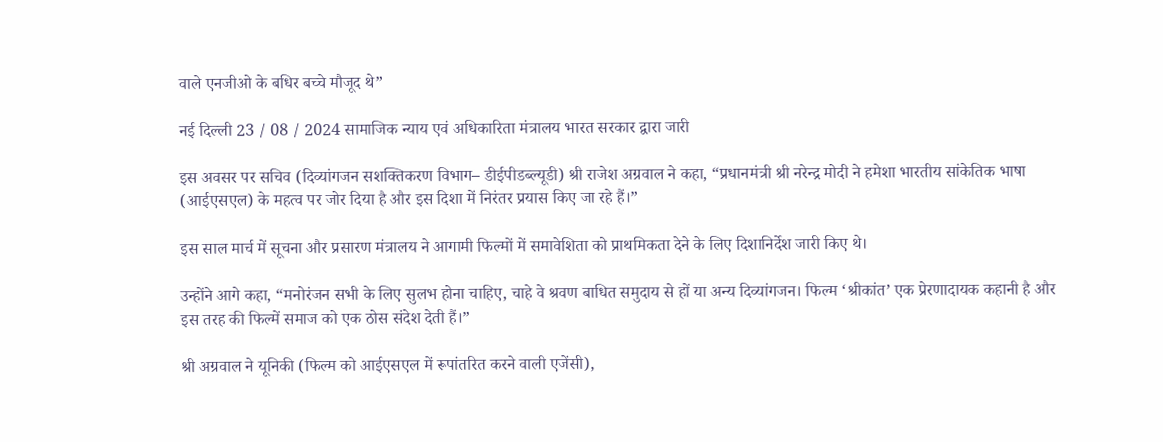वाले एनजीओ के बधिर बच्चे मौजूद थे”

नई दिल्ली 23 / 08 / 2024 सामाजिक न्‍याय एवं अधिकारिता मंत्रालय भारत सरकार द्वारा जारी

इस अवसर पर सचिव (दिव्यांगजन सशक्तिकरण विभाग– डीईपीडब्ल्यूडी) श्री राजेश अग्रवाल ने कहा, “प्रधानमंत्री श्री नरेन्द्र मोदी ने हमेशा भारतीय सांकेतिक भाषा (आईएसएल) के महत्व पर जोर दिया है और इस दिशा में निरंतर प्रयास किए जा रहे हैं।”

इस साल मार्च में सूचना और प्रसारण मंत्रालय ने आगामी फिल्मों में समावेशिता को प्राथमिकता देने के लिए दिशानिर्देश जारी किए थे।

उन्होंने आगे कहा, “मनोरंजन सभी के लिए सुलभ होना चाहिए, चाहे वे श्रवण बाधित समुदाय से हों या अन्य दिव्यांगजन। फिल्म ‘श्रीकांत’ एक प्रेरणादायक कहानी है और इस तरह की फिल्में समाज को एक ठोस संदेश देती हैं।”

श्री अग्रवाल ने यूनिकी (फिल्म को आईएसएल में रूपांतरित करने वाली एजेंसी),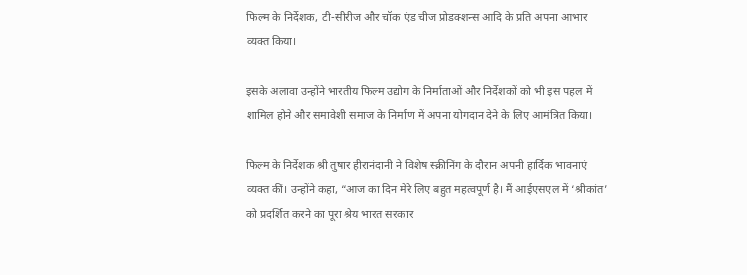फिल्म के निर्देशक, टी-सीरीज और चॉक एंड चीज प्रोडक्शन्स आदि के प्रति अपना आभार व्यक्त किया।

इसके अलावा उन्होंने भारतीय फिल्म उद्योग के निर्माताओं और निर्देशकों को भी इस पहल में शामिल होने और समावेशी समाज के निर्माण में अपना योगदान देने के लिए आमंत्रित किया।

फिल्म के निर्देशक श्री तुषार हीरानंदानी ने विशेष स्क्रीनिंग के दौरान अपनी हार्दिक भावनाएं व्यक्त कीं। उन्होंने कहा, “आज का दिन मेरे लिए बहुत महत्वपूर्ण है। मैं आईएसएल में ‘श्रीकांत’ को प्रदर्शित करने का पूरा श्रेय भारत सरकार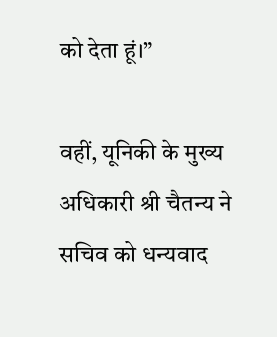को देता हूं।”

वहीं, यूनिकी के मुख्य अधिकारी श्री चैतन्य ने सचिव को धन्यवाद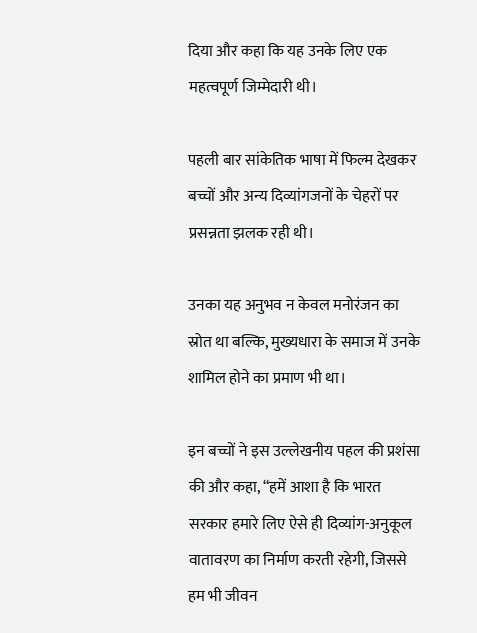दिया और कहा कि यह उनके लिए एक महत्वपूर्ण जिम्मेदारी थी।

पहली बार सांकेतिक भाषा में फिल्म देखकर बच्चों और अन्य दिव्यांगजनों के चेहरों पर प्रसन्नता झलक रही थी।

उनका यह अनुभव न केवल मनोरंजन का स्रोत था बल्कि, मुख्यधारा के समाज में उनके शामिल होने का प्रमाण भी था।

इन बच्चों ने इस उल्लेखनीय पहल की प्रशंसा की और कहा, “हमें आशा है कि भारत सरकार हमारे लिए ऐसे ही दिव्यांग-अनुकूल वातावरण का निर्माण करती रहेगी, जिससे हम भी जीवन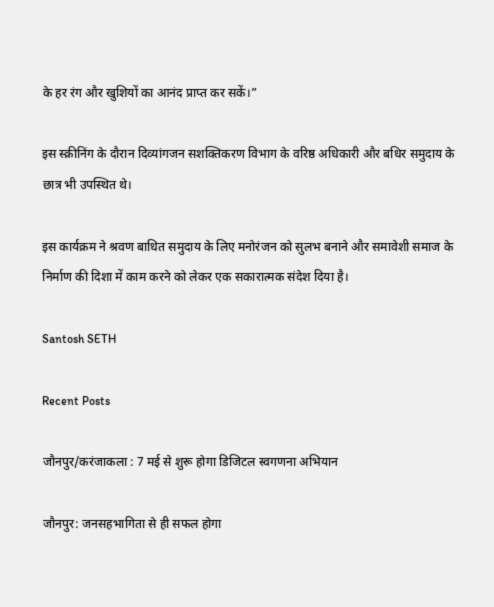के हर रंग और खुशियों का आनंद प्राप्त कर सकें।”

इस स्क्रीनिंग के दौरान दिव्यांगजन सशक्तिकरण विभाग के वरिष्ठ अधिकारी और बधिर समुदाय के छात्र भी उपस्थित थे।

इस कार्यक्रम ने श्रवण बाधित समुदाय के लिए मनोरंजन को सुलभ बनाने और समावेशी समाज के निर्माण की दिशा में काम करने को लेकर एक सकारात्मक संदेश दिया है।

Santosh SETH

Recent Posts

जौनपुर/करंजाकला : 7 मई से शुरू होगा डिजिटल स्वगणना अभियान

जौनपुर: जनसहभागिता से ही सफल होगा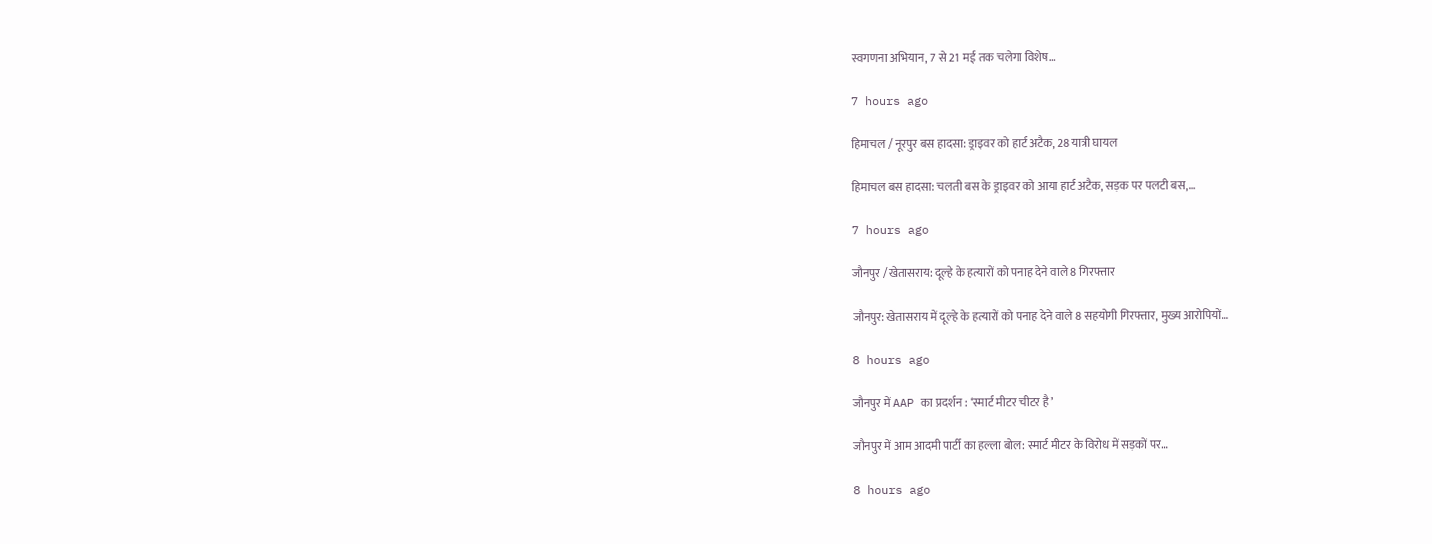स्वगणना अभियान, 7 से 21 मई तक चलेगा विशेष…

7 hours ago

हिमाचल / नूरपुर बस हादसा: ड्राइवर को हार्ट अटैक, 28 यात्री घायल

हिमाचल बस हादसा: चलती बस के ड्राइवर को आया हार्ट अटैक, सड़क पर पलटी बस,…

7 hours ago

जौनपुर /खेतासराय: दूल्हे के हत्यारों को पनाह देने वाले 8 गिरफ्तार

जौनपुर: खेतासराय में दूल्हे के हत्यारों को पनाह देने वाले 8 सहयोगी गिरफ्तार, मुख्य आरोपियों…

8 hours ago

जौनपुर में AAP का प्रदर्शन : ‘स्मार्ट मीटर चीटर है’

जौनपुर में आम आदमी पार्टी का हल्ला बोल: स्मार्ट मीटर के विरोध में सड़कों पर…

8 hours ago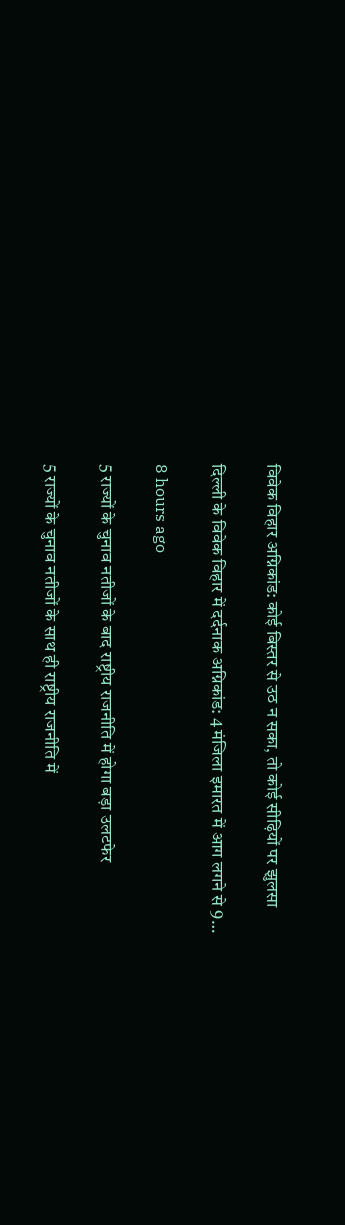विवेक विहार अग्निकांड: कोई बिस्तर से उठ न सका, तो कोई सीढ़ियों पर झुलसा

दिल्ली के विवेक विहार में दर्दनाक अग्निकांड: 4 मंजिला इमारत में आग लगने से 9…

8 hours ago

5 राज्यों के चुनाव नतीजों के बाद राष्ट्रीय राजनीति में होगा बड़ा उलटफेर

5 राज्यों के चुनाव नतीजों के साथ ही राष्ट्रीय राजनीति में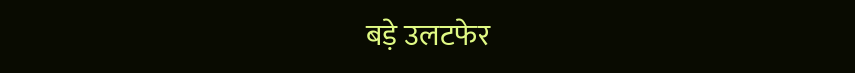बड़े उलटफेर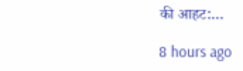की आहट:…

8 hours ago